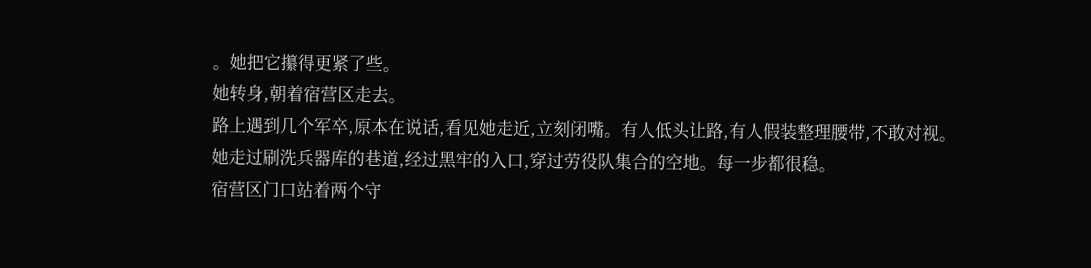。她把它攥得更紧了些。
她转身,朝着宿营区走去。
路上遇到几个军卒,原本在说话,看见她走近,立刻闭嘴。有人低头让路,有人假装整理腰带,不敢对视。
她走过刷洗兵器库的巷道,经过黑牢的入口,穿过劳役队集合的空地。每一步都很稳。
宿营区门口站着两个守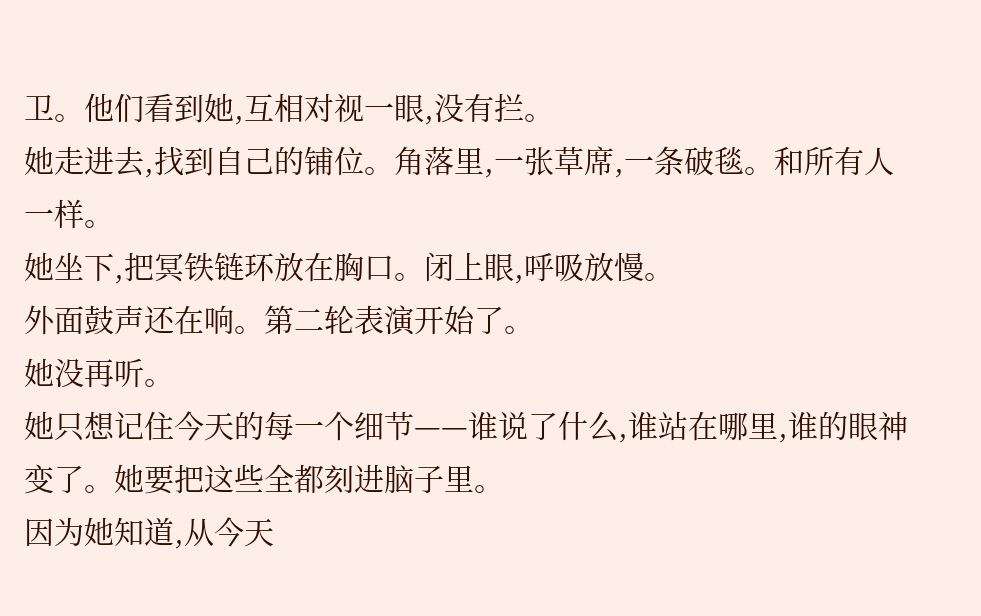卫。他们看到她,互相对视一眼,没有拦。
她走进去,找到自己的铺位。角落里,一张草席,一条破毯。和所有人一样。
她坐下,把冥铁链环放在胸口。闭上眼,呼吸放慢。
外面鼓声还在响。第二轮表演开始了。
她没再听。
她只想记住今天的每一个细节——谁说了什么,谁站在哪里,谁的眼神变了。她要把这些全都刻进脑子里。
因为她知道,从今天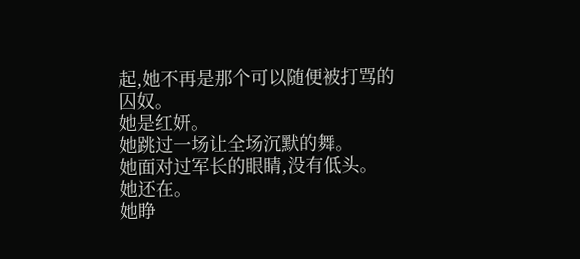起,她不再是那个可以随便被打骂的囚奴。
她是红妍。
她跳过一场让全场沉默的舞。
她面对过军长的眼睛,没有低头。
她还在。
她睁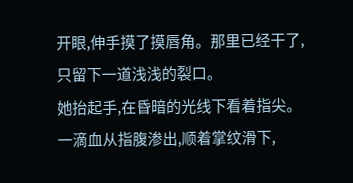开眼,伸手摸了摸唇角。那里已经干了,只留下一道浅浅的裂口。
她抬起手,在昏暗的光线下看着指尖。
一滴血从指腹渗出,顺着掌纹滑下,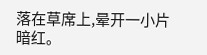落在草席上,晕开一小片暗红。